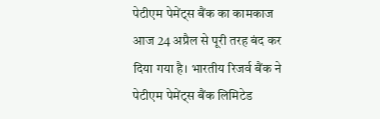पेटीएम पेमेंट्स बैंक का कामकाज आज 24 अप्रैल से पूरी तरह बंद कर दिया गया है। भारतीय रिजर्व बैंक ने पेटीएम पेमेंट्स बैंक लिमिटेड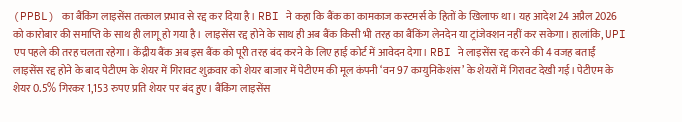(PPBL) का बैंकिंग लाइसेंस तत्काल प्रभाव से रद्द कर दिया है। RBI ने कहा कि बैंक का कामकाज कस्टमर्स के हितों के खिलाफ था। यह आदेश 24 अप्रैल 2026 को कारोबार की समाप्ति के साथ ही लागू हो गया है। लाइसेंस रद्द होने के साथ ही अब बैंक किसी भी तरह का बैंकिंग लेनदेन या ट्रांजेक्शन नहीं कर सकेगा। हालांकि, UPI एप पहले की तरह चलता रहेगा। केंद्रीय बैंक अब इस बैंक को पूरी तरह बंद करने के लिए हाई कोर्ट में आवेदन देगा। RBI ने लाइसेंस रद्द करने की 4 वजह बताईं लाइसेंस रद्द होने के बाद पेटीएम के शेयर में गिरावट शुक्रवार को शेयर बाजार में पेटीएम की मूल कंपनी ‘वन 97 कम्युनिकेशंस’ के शेयरों में गिरावट देखी गई। पेटीएम के शेयर 0.5% गिरकर 1,153 रुपए प्रति शेयर पर बंद हुए। बैंकिंग लाइसेंस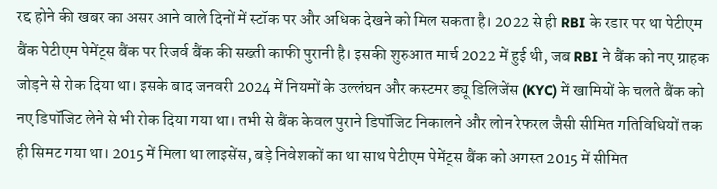रद्द होने की खबर का असर आने वाले दिनों में स्टॉक पर और अधिक देखने को मिल सकता है। 2022 से ही RBI के रडार पर था पेटीएम बैंक पेटीएम पेमेंट्स बैंक पर रिजर्व बैंक की सख्ती काफी पुरानी है। इसकी शुरुआत मार्च 2022 में हुई थी, जब RBI ने बैंक को नए ग्राहक जोड़ने से रोक दिया था। इसके बाद जनवरी 2024 में नियमों के उल्लंघन और कस्टमर ड्यू डिलिजेंस (KYC) में खामियों के चलते बैंक को नए डिपॉजिट लेने से भी रोक दिया गया था। तभी से बैंक केवल पुराने डिपॉजिट निकालने और लोन रेफरल जैसी सीमित गतिविधियों तक ही सिमट गया था। 2015 में मिला था लाइसेंस, बड़े निवेशकों का था साथ पेटीएम पेमेंट्स बैंक को अगस्त 2015 में सीमित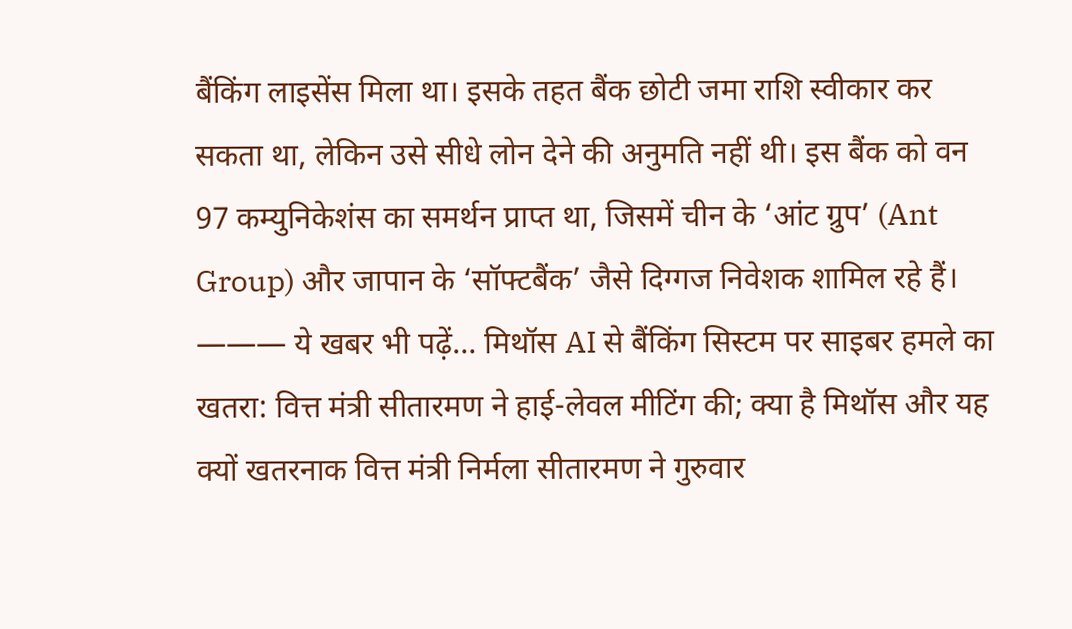बैंकिंग लाइसेंस मिला था। इसके तहत बैंक छोटी जमा राशि स्वीकार कर सकता था, लेकिन उसे सीधे लोन देने की अनुमति नहीं थी। इस बैंक को वन 97 कम्युनिकेशंस का समर्थन प्राप्त था, जिसमें चीन के ‘आंट ग्रुप’ (Ant Group) और जापान के ‘सॉफ्टबैंक’ जैसे दिग्गज निवेशक शामिल रहे हैं। ——— ये खबर भी पढ़ें… मिथॉस AI से बैंकिंग सिस्टम पर साइबर हमले का खतरा: वित्त मंत्री सीतारमण ने हाई-लेवल मीटिंग की; क्या है मिथॉस और यह क्यों खतरनाक वित्त मंत्री निर्मला सीतारमण ने गुरुवार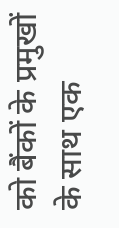को बैंकों के प्रमुखों के साथ एक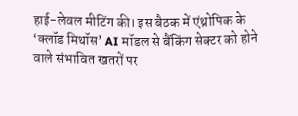हाई-लेवल मीटिंग की। इस बैठक में एंथ्रोपिक के ‘क्लॉड मिथॉस’ AI मॉडल से बैंकिंग सेक्टर को होने वाले संभावित खतरों पर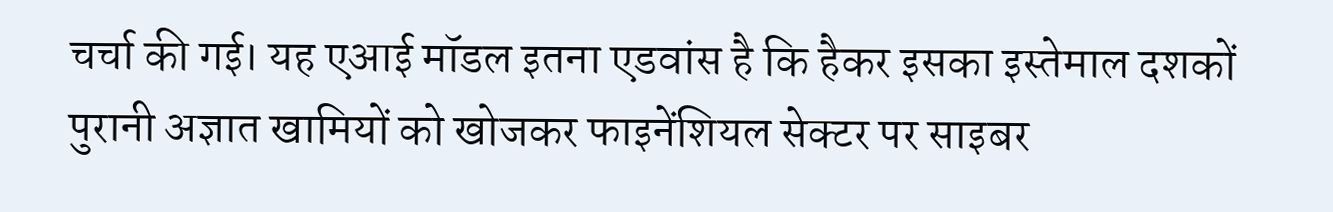चर्चा की गई। यह एआई मॉडल इतना एडवांस है कि हैकर इसका इस्तेमाल दशकों पुरानी अज्ञात खामियों को खोजकर फाइनेंशियल सेक्टर पर साइबर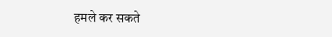हमले कर सकते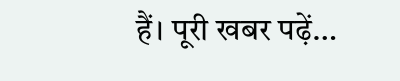हैं। पूरी खबर पढ़ें…